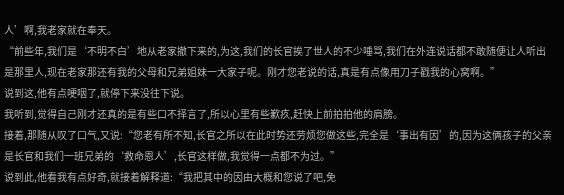人’啊,我老家就在奉天。
“前些年,我们是‘不明不白’地从老家撤下来的,为这,我们的长官挨了世人的不少唾骂,我们在外连说话都不敢随便让人听出是那里人,现在老家那还有我的父母和兄弟姐妹一大家子呢。刚才您老说的话,真是有点像用刀子戳我的心窝啊。”
说到这,他有点哽咽了,就停下来没往下说。
我听到,觉得自己刚才还真的是有些口不择言了,所以心里有些歉疚,赶快上前拍拍他的肩膀。
接着,那随从叹了口气,又说:“您老有所不知,长官之所以在此时势还劳烦您做这些,完全是‘事出有因’的,因为这俩孩子的父亲是长官和我们一班兄弟的‘救命恩人’,长官这样做,我觉得一点都不为过。”
说到此,他看我有点好奇,就接着解释道:“我把其中的因由大概和您说了吧,免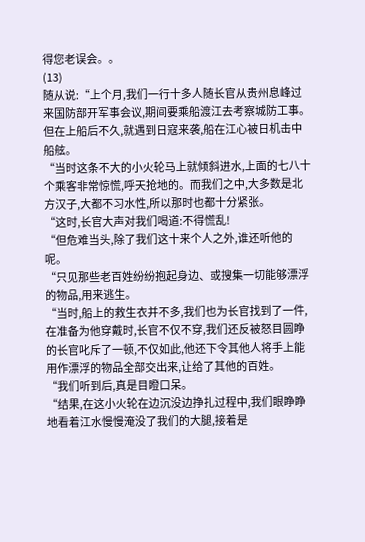得您老误会。。
(13)
随从说:“上个月,我们一行十多人随长官从贵州息峰过来国防部开军事会议,期间要乘船渡江去考察城防工事。但在上船后不久,就遇到日寇来袭,船在江心被日机击中船舷。
“当时这条不大的小火轮马上就倾斜进水,上面的七八十个乘客非常惊慌,呼天抢地的。而我们之中,大多数是北方汉子,大都不习水性,所以那时也都十分紧张。
“这时,长官大声对我们喝道:不得慌乱!
“但危难当头,除了我们这十来个人之外,谁还听他的呢。
“只见那些老百姓纷纷抱起身边、或搜集一切能够漂浮的物品,用来逃生。
“当时,船上的救生衣并不多,我们也为长官找到了一件,在准备为他穿戴时,长官不仅不穿,我们还反被怒目圆睁的长官叱斥了一顿,不仅如此,他还下令其他人将手上能用作漂浮的物品全部交出来,让给了其他的百姓。
“我们听到后,真是目瞪口呆。
“结果,在这小火轮在边沉没边挣扎过程中,我们眼睁睁地看着江水慢慢淹没了我们的大腿,接着是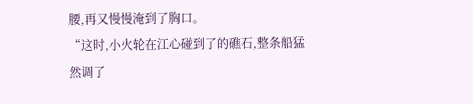腰,再又慢慢淹到了胸口。
“这时,小火轮在江心碰到了的礁石,整条船猛然调了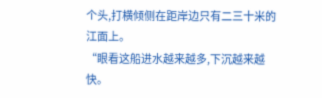个头,打横倾侧在距岸边只有二三十米的江面上。
“眼看这船进水越来越多,下沉越来越快。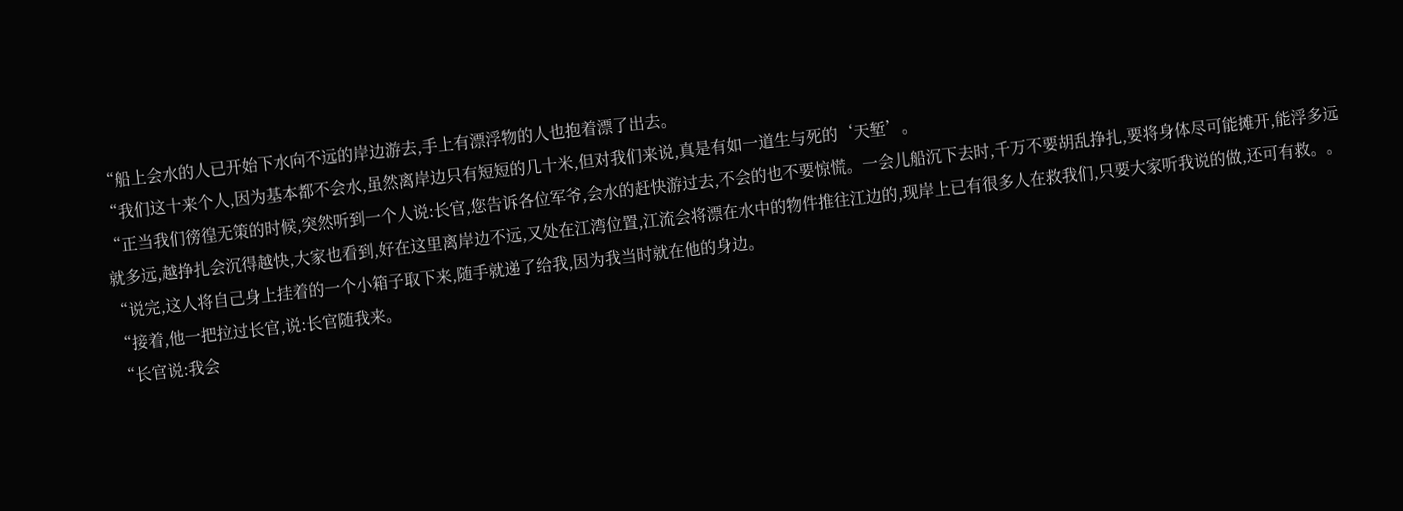“船上会水的人已开始下水向不远的岸边游去,手上有漂浮物的人也抱着漂了出去。
“我们这十来个人,因为基本都不会水,虽然离岸边只有短短的几十米,但对我们来说,真是有如一道生与死的‘天堑’。
“正当我们徬徨无策的时候,突然听到一个人说:长官,您告诉各位军爷,会水的赶快游过去,不会的也不要惊慌。一会儿船沉下去时,千万不要胡乱挣扎,要将身体尽可能摊开,能浮多远就多远,越挣扎会沉得越快,大家也看到,好在这里离岸边不远,又处在江湾位置,江流会将漂在水中的物件推往江边的,现岸上已有很多人在救我们,只要大家听我说的做,还可有救。。
“说完,这人将自己身上挂着的一个小箱子取下来,随手就递了给我,因为我当时就在他的身边。
“接着,他一把拉过长官,说:长官随我来。
“长官说:我会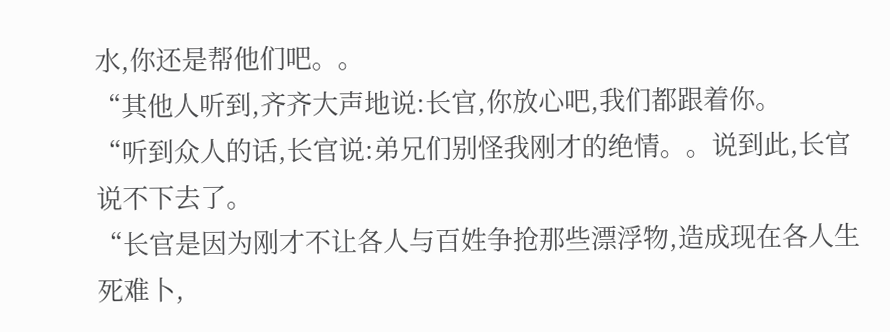水,你还是帮他们吧。。
“其他人听到,齐齐大声地说:长官,你放心吧,我们都跟着你。
“听到众人的话,长官说:弟兄们别怪我刚才的绝情。。说到此,长官说不下去了。
“长官是因为刚才不让各人与百姓争抢那些漂浮物,造成现在各人生死难卜,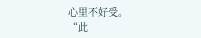心里不好受。
“此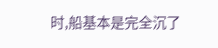时,船基本是完全沉了